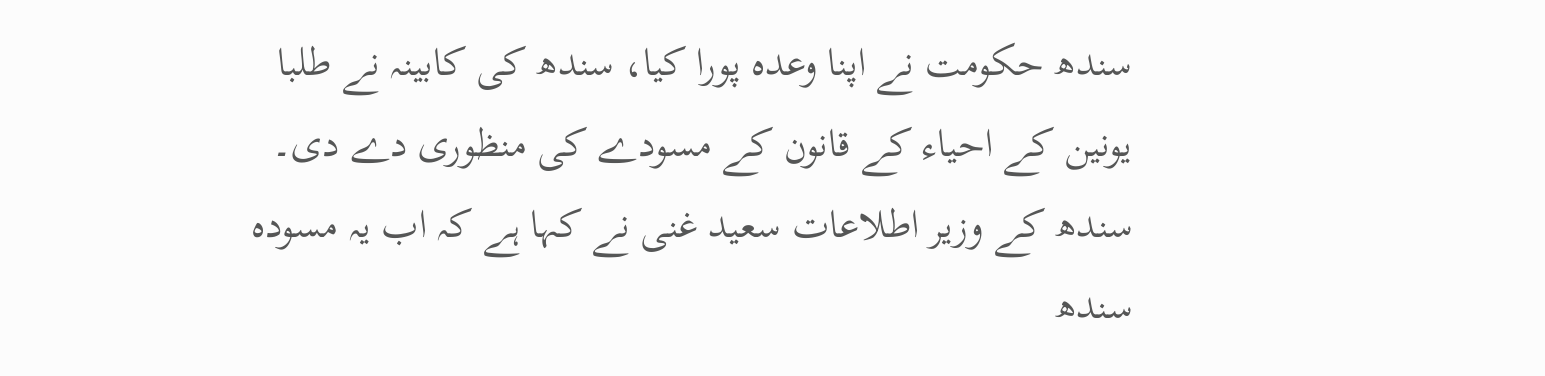سندھ حکومت نے اپنا وعدہ پورا کیا، سندھ کی کابینہ نے طلبا یونین کے احیاء کے قانون کے مسودے کی منظوری دے دی۔ سندھ کے وزیر اطلاعات سعید غنی نے کہا ہے کہ اب یہ مسودہ سندھ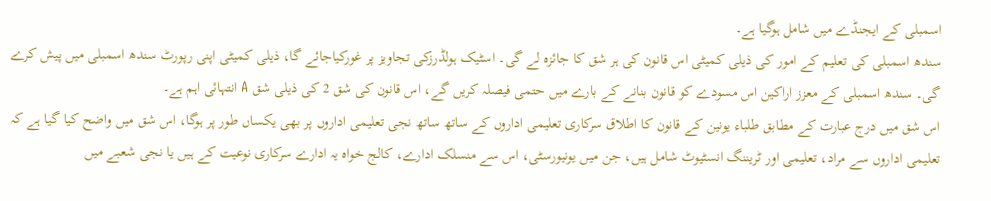اسمبلی کے ایجنڈے میں شامل ہوگیا ہے۔
سندھ اسمبلی کی تعلیم کے امور کی ذیلی کمیٹی اس قانون کی ہر شق کا جائزہ لے گی۔ اسٹیک ہولڈرزکی تجاویز پر غورکیاجائے گا، ذیلی کمیٹی اپنی رپورٹ سندھ اسمبلی میں پیش کرے گی۔ سندھ اسمبلی کے معزز اراکین اس مسودے کو قانون بنانے کے بارے میں حتمی فیصلہ کریں گے، اس قانون کی شق 2 کی ذیلی شق A انتہائی اہم ہے۔
اس شق میں درج عبارت کے مطابق طلباء یونین کے قانون کا اطلاق سرکاری تعلیمی اداروں کے ساتھ ساتھ نجی تعلیمی اداروں پر بھی یکساں طور پر ہوگا، اس شق میں واضح کیا گیا ہے کہ تعلیمی اداروں سے مراد، تعلیمی اور ٹریننگ انسٹیوٹ شامل ہیں، جن میں یونیورسٹی، اس سے منسلک ادارے، کالج خواہ یہ ادارے سرکاری نوعیت کے ہیں یا نجی شعبے میں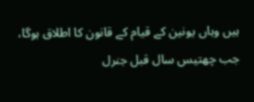ہیں وہاں یونین کے قیام کے قانون کا اطلاق ہوگا، جب چھتیس سال قبل جنرل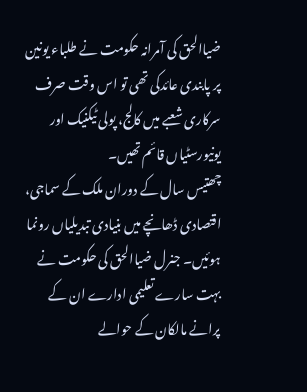ضیاالحق کی آمرانہ حکومت نے طلباء یونین پر پابندی عائدکی تھی تو اس وقت صرف سرکاری شعبے میں کالج، پولی ٹیکنیک اور یونیورسٹیاں قائم تھیں۔
چھتیس سال کے دوران ملک کے سماجی، اقتصادی ڈھانچے میں بنیادی تبدیلیاں رونما ہوئیں۔ جنرل ضیاالحق کی حکومت نے بہت سارے تعلیمی ادارے ان کے پرانے مالکان کے حوالے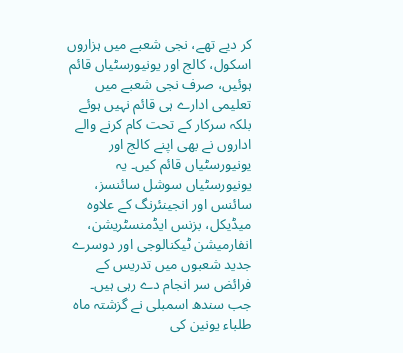کر دیے تھے، نجی شعبے میں ہزاروں اسکول، کالج اور یونیورسٹیاں قائم ہوئیں، صرف نجی شعبے میں تعلیمی ادارے ہی قائم نہیں ہوئے بلکہ سرکار کے تحت کام کرنے والے اداروں نے بھی اپنے کالج اور یونیورسٹیاں قائم کیں۔ یہ یونیورسٹیاں سوشل سائنسز، سائنس اور انجینئرنگ کے علاوہ میڈیکل، بزنس ایڈمنسٹریشن، انفارمیشن ٹیکنالوجی اور دوسرے جدید شعبوں میں تدریس کے فرائض سر انجام دے رہی ہیں۔
جب سندھ اسمبلی نے گزشتہ ماہ طلباء یونین کی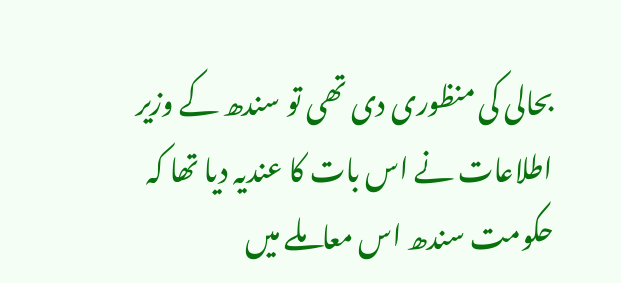بحالی کی منظوری دی تھی تو سندھ کے وزیر اطلاعات نے اس بات کا عندیہ دیا تھا کہ حکومت سندھ اس معاملے میں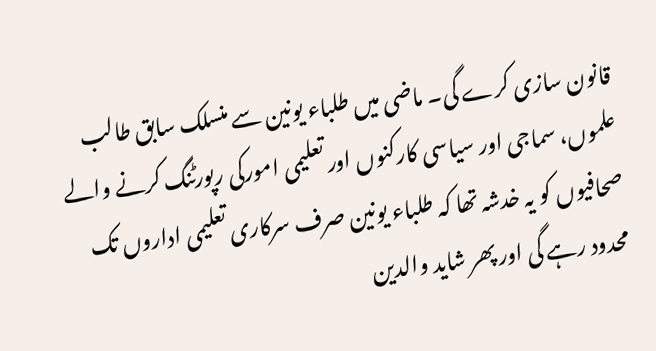قانون سازی کرے گی۔ ماضی میں طلباء یونین سے منسلک سابق طالب علموں، سماجی اور سیاسی کارکنوں اور تعلیمی امورکی رپورٹنگ کرنے والے صحافیوں کو یہ خدشہ تھا کہ طلباء یونین صرف سرکاری تعلیمی اداروں تک محدود رہے گی اور پھر شاید والدین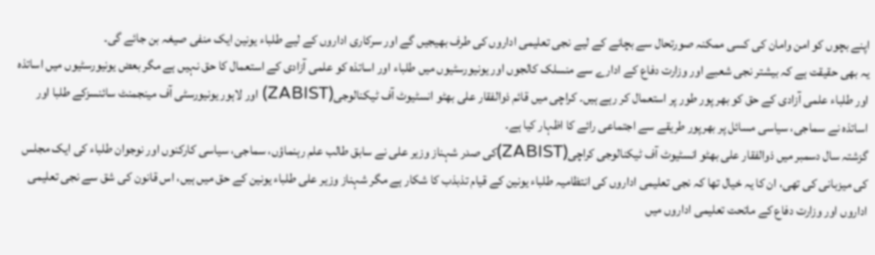اپنے بچوں کو امن وامان کی کسی ممکنہ صورتحال سے بچانے کے لیے نجی تعلیمی اداروں کی طرف بھیجیں گے اور سرکاری اداروں کے لیے طلباء یونین ایک منفی صیغہ بن جائے گی۔
یہ بھی حقیقت ہے کہ بیشتر نجی شعبے اور وزارت دفاع کے ادارے سے منسلک کالجوں اور یونیورسٹیوں میں طلباء اور اساتذہ کو علمی آزادی کے استعمال کا حق نہیں ہے مگر بعض یونیورسٹیوں میں اساتذہ اور طلباء علمی آزادی کے حق کو بھر پور طور پر استعمال کر رہے ہیں۔ کراچی میں قائم ذوالفقار علی بھٹو انسٹیوٹ آف ٹیکنالوجی(ZABIST) اور لاہور یونیورسٹی آف مینجمنٹ سائنسزکے طلبا اور اساتذہ نے سماجی، سیاسی مسائل پر بھرپور طریقے سے اجتماعی رائے کا اظہار کیا ہے۔
گزشتہ سال دسمبر میں ذوالفقار علی بھٹو انسٹیوٹ آف ٹیکنالوجی کراچی(ZABIST)کی صدر شہناز وزیر علی نے سابق طالب علم رہنماؤں، سماجی، سیاسی کارکنوں اور نوجوان طلباء کی ایک مجلس کی میزبانی کی تھی، ان کا یہ خیال تھا کہ نجی تعلیمی اداروں کی انتظامیہ طلباء یونین کے قیام تذبذب کا شکار ہے مگر شہناز وزیر علی طلباء یونین کے حق میں ہیں، اس قانون کی شق سے نجی تعلیمی اداروں اور وزارت دفاع کے ماتحت تعلیمی اداروں میں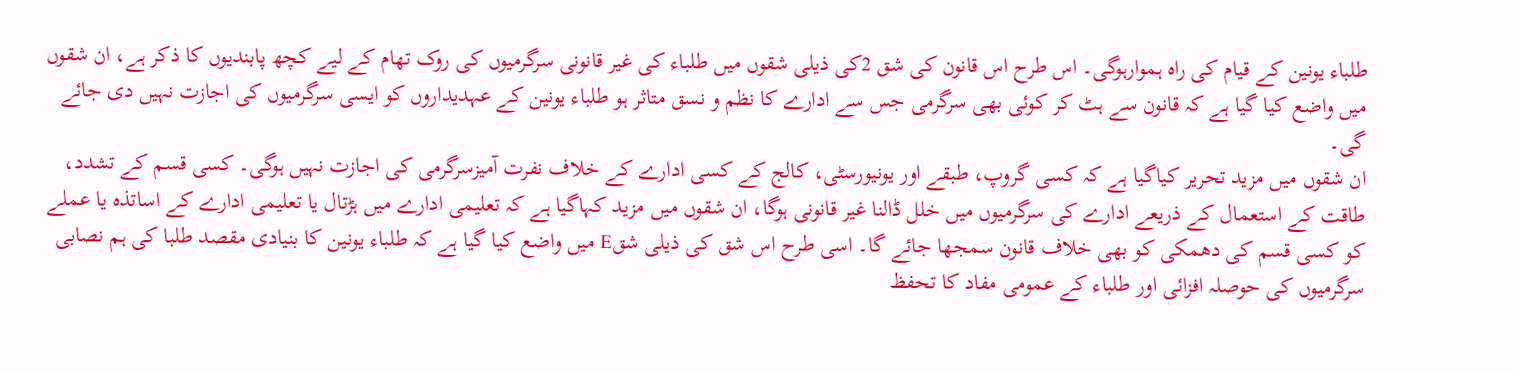طلباء یونین کے قیام کی راہ ہموارہوگی۔ اس طرح اس قانون کی شق 2کی ذیلی شقوں میں طلباء کی غیر قانونی سرگرمیوں کی روک تھام کے لیے کچھ پابندیوں کا ذکر ہے، ان شقوں میں واضع کیا گیا ہے کہ قانون سے ہٹ کر کوئی بھی سرگرمی جس سے ادارے کا نظم و نسق متاثر ہو طلباء یونین کے عہدیداروں کو ایسی سرگرمیوں کی اجازت نہیں دی جائے گی۔
ان شقوں میں مزید تحریر کیاگیا ہے کہ کسی گروپ، طبقے اور یونیورسٹی، کالج کے کسی ادارے کے خلاف نفرت آمیزسرگرمی کی اجازت نہیں ہوگی۔ کسی قسم کے تشدد، طاقت کے استعمال کے ذریعے ادارے کی سرگرمیوں میں خلل ڈالنا غیر قانونی ہوگا، ان شقوں میں مزید کہاگیا ہے کہ تعلیمی ادارے میں ہڑتال یا تعلیمی ادارے کے اساتذہ یا عملے کو کسی قسم کی دھمکی کو بھی خلاف قانون سمجھا جائے گا۔ اسی طرح اس شق کی ذیلی شقE میں واضع کیا گیا ہے کہ طلباء یونین کا بنیادی مقصد طلبا کی ہم نصابی سرگرمیوں کی حوصلہ افزائی اور طلباء کے عمومی مفاد کا تحفظ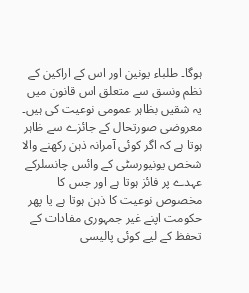ہوگا۔ طلباء یونین اور اس کے اراکین کے نظم ونسق سے متعلق اس قانون میں یہ شقیں بظاہر عمومی نوعیت کی ہیں۔
معروضی صورتحال کے جائزے سے ظاہر ہوتا ہے کہ اگر کوئی آمرانہ ذہن رکھنے والا شخص یونیورسٹی کے وائس چانسلرکے عہدے پر فائز ہوتا ہے اور جس کا مخصوص نوعیت کا ذہن ہوتا ہے یا پھر حکومت اپنے غیر جمہوری مفادات کے تحفظ کے لیے کوئی پالیسی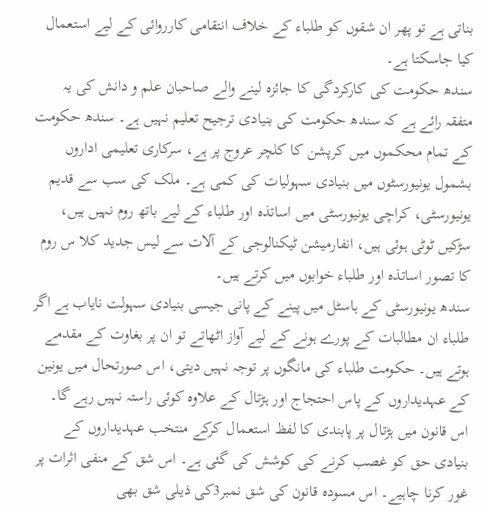بناتی ہے تو پھر ان شقوں کو طلباء کے خلاف انتقامی کارروائی کے لیے استعمال کیا جاسکتا ہے۔
سندھ حکومت کی کارکردگی کا جائزہ لینے والے صاحبان علم و دانش کی یہ متفقہ رائے ہے کہ سندھ حکومت کی بنیادی ترجیح تعلیم نہیں ہے۔ سندھ حکومت کے تمام محکموں میں کرپشن کا کلچر عروج پر ہے، سرکاری تعلیمی اداروں بشمول یونیورسٹوں میں بنیادی سہولیات کی کمی ہے۔ ملک کی سب سے قدیم یونیورسٹی، کراچی یونیورسٹی میں اساتذہ اور طلباء کے لیے باتھ روم نہیں ہیں، سڑکیں ٹوٹی ہوئی ہیں، انفارمیشن ٹیکنالوجی کے آلات سے لیس جدید کلا س روم کا تصور اساتذہ اور طلباء خوابوں میں کرتے ہیں۔
سندھ یونیورسٹی کے ہاسٹل میں پینے کے پانی جیسی بنیادی سہولت نایاب ہے اگر طلباء ان مطالبات کے پورے ہونے کے لیے آواز اٹھاتے تو ان پر بغاوت کے مقدمے ہوتے ہیں۔ حکومت طلباء کی مانگوں پر توجہ نہیں دیتی، اس صورتحال میں یونین کے عہدیداروں کے پاس احتجاج اور ہڑتال کے علاوہ کوئی راستہ نہیں رہے گا۔ اس قانون میں ہڑتال پر پابندی کا لفظ استعمال کرکے منتخب عہدیداروں کے بنیادی حق کو غصب کرنے کی کوشش کی گئی ہے۔ اس شق کے منفی اثرات پر غور کرنا چاہیے۔ اس مسودہ قانون کی شق نمبر3کی ذیلی شق بھی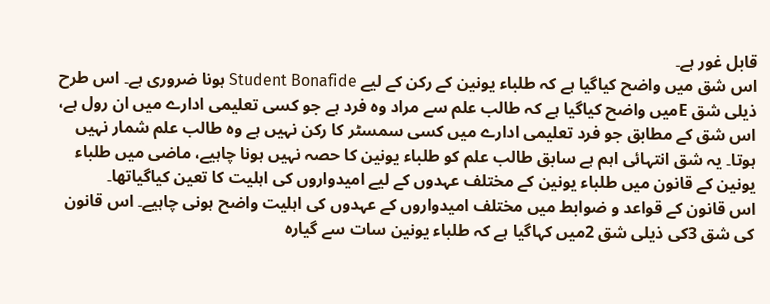قابل غور ہے۔
اس شق میں واضح کیاگیا ہے کہ طلباء یونین کے رکن کے لیے Student Bonafide ہونا ضروری ہے۔ اس طرح ذیلی شق Eمیں واضح کیاگیا ہے کہ طالب علم سے مراد وہ فرد ہے جو کسی تعلیمی ادارے میں ان رول ہے، اس شق کے مطابق جو فرد تعلیمی ادارے میں کسی سمسٹر کا رکن نہیں ہے وہ طالب علم شمار نہیں ہوتا۔ یہ شق انتہائی اہم ہے سابق طالب علم کو طلباء یونین کا حصہ نہیں ہونا چاہیے، ماضی میں طلباء یونین کے قانون میں طلباء یونین کے مختلف عہدوں کے لیے امیدواروں کی اہلیت کا تعین کیاگیاتھا۔
اس قانون کے قواعد و ضوابط میں مختلف امیدواروں کے عہدوں کی اہلیت واضح ہونی چاہیے۔ اس قانون کی شق 3کی ذیلی شق 2میں کہاگیا ہے کہ طلباء یونین سات سے گیارہ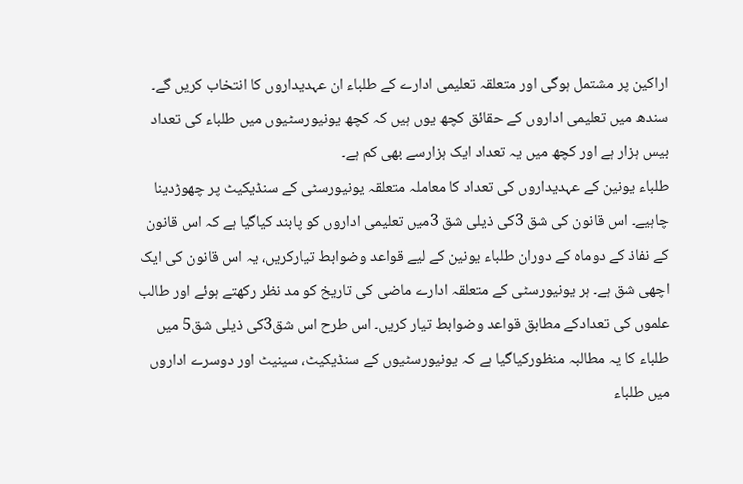اراکین پر مشتمل ہوگی اور متعلقہ تعلیمی ادارے کے طلباء ان عہدیداروں کا انتخاب کریں گے۔ سندھ میں تعلیمی اداروں کے حقائق کچھ یوں ہیں کہ کچھ یونیورسٹیوں میں طلباء کی تعداد بیس ہزار ہے اور کچھ میں یہ تعداد ایک ہزارسے بھی کم ہے۔
طلباء یونین کے عہدیداروں کی تعداد کا معاملہ متعلقہ یونیورسٹی کے سنڈیکیٹ پر چھوڑدینا چاہیے۔ اس قانون کی شق 3کی ذیلی شق 3میں تعلیمی اداروں کو پابند کیاگیا ہے کہ اس قانون کے نفاذ کے دوماہ کے دوران طلباء یونین کے لیے قواعد وضوابط تیارکریں، یہ اس قانون کی ایک اچھی شق ہے۔ ہر یونیورسٹی کے متعلقہ ادارے ماضی کی تاریخ کو مد نظر رکھتے ہوئے اور طالب علموں کی تعدادکے مطابق قواعد وضوابط تیار کریں۔ اس طرح اس شق3کی ذیلی شق5 میں طلباء کا یہ مطالبہ منظورکیاگیا ہے کہ یونیورسٹیوں کے سنڈیکیٹ، سینیٹ اور دوسرے اداروں میں طلباء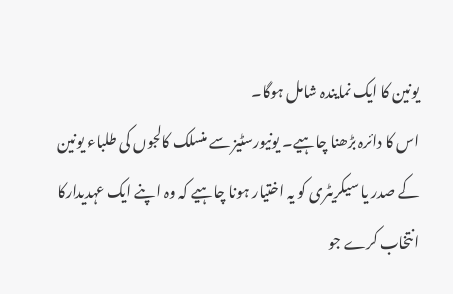یونین کا ایک نمایندہ شامل ہوگا۔
اس کا دائرہ بڑھنا چاہیے۔ یونیورسٹیز سے منسلک کالجوں کی طلباء یونین کے صدر یا سیکریٹری کو یہ اختیار ہونا چاہیے کہ وہ اپنے ایک عہدیدارکا انتخاب کرے جو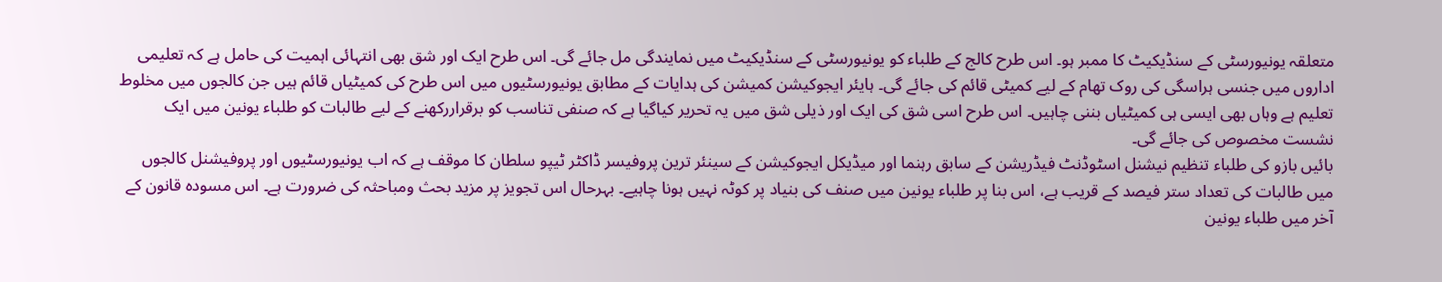متعلقہ یونیورسٹی کے سنڈیکیٹ کا ممبر ہو۔ اس طرح کالج کے طلباء کو یونیورسٹی کے سنڈیکیٹ میں نمایندگی مل جائے گی۔ اس طرح ایک اور شق بھی انتہائی اہمیت کی حامل ہے کہ تعلیمی اداروں میں جنسی ہراسگی کی روک تھام کے لیے کمیٹی قائم کی جائے گی۔ ہایئر ایجوکیشن کمیشن کی ہدایات کے مطابق یونیورسٹیوں میں اس طرح کی کمیٹیاں قائم ہیں جن کالجوں میں مخلوط تعلیم ہے وہاں بھی ایسی ہی کمیٹیاں بننی چاہیں۔ اس طرح اسی شق کی ایک اور ذیلی شق میں یہ تحریر کیاگیا ہے کہ صنفی تناسب کو برقراررکھنے کے لیے طالبات کو طلباء یونین میں ایک نشست مخصوص کی جائے گی۔
بائیں بازو کی طلباء تنظیم نیشنل اسٹوڈنٹ فیڈریشن کے سابق رہنما اور میڈیکل ایجوکیشن کے سینئر ترین پروفیسر ڈاکٹر ٹیپو سلطان کا موقف ہے کہ اب یونیورسٹیوں اور پروفیشنل کالجوں میں طالبات کی تعداد ستر فیصد کے قریب ہے، اس بنا پر طلباء یونین میں صنف کی بنیاد پر کوٹہ نہیں ہونا چاہیے۔ بہرحال اس تجویز پر مزید بحث ومباحثہ کی ضرورت ہے۔ اس مسودہ قانون کے آخر میں طلباء یونین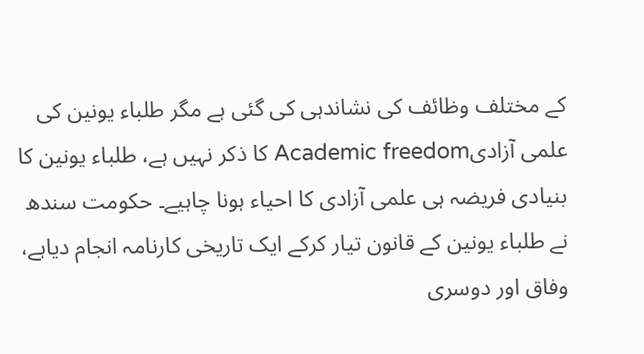کے مختلف وظائف کی نشاندہی کی گئی ہے مگر طلباء یونین کی علمی آزادیAcademic freedom کا ذکر نہیں ہے، طلباء یونین کا بنیادی فریضہ ہی علمی آزادی کا احیاء ہونا چاہیے۔ حکومت سندھ نے طلباء یونین کے قانون تیار کرکے ایک تاریخی کارنامہ انجام دیاہے، وفاق اور دوسری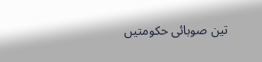تین صوبائی حکومتیں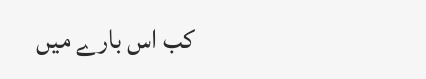کب اس بارے میں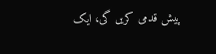پیش قدمی کریں گی، ایک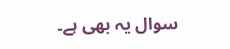سوال یہ بھی ہے۔